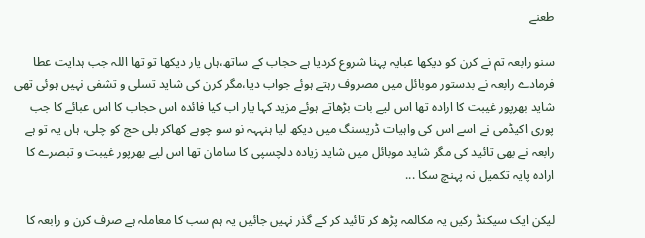طعنے

سنو رابعہ تم نے کرن کو دیکھا عبایہ پہنا شروع کردیا ہے حجاب کے ساتھ،ہاں یار دیکھا تو تھا اللہ جب ہدایت عطا فرمادے رابعہ نے بدستور موبائل میں مصروف رہتے ہوئے جواب دیا،مگر کرن کی شاید تسلی و تشفی نہیں ہوئی تھی شاید بھرپور غیبت کا ارادہ تھا اس لیے بات بڑھاتے ہوئے مزید کہا یار اب کیا فائدہ اس حجاب کا اس عبائے کا جب پوری اکیڈمی نے اسے اس کی واہیات ڈریسنگ میں دیکھ لیا ہنہہہ نو سو چوہے کھاکر بلی حج کو چلی، ہاں یہ تو ہے رابعہ نے بھی تائید کی مگر شاید موبائل میں شاید زیادہ دلچسپی کا سامان تھا اس لیے بھرپور غیبت و تبصرے کا ارادہ پایہ تکمیل نہ پہنچ سکا ...

لیکن ایک سیکنڈ رکیں یہ مکالمہ پڑھ کر تائید کر کے گذر نہیں جائیں یہ ہم سب کا معاملہ ہے صرف کرن و رابعہ کا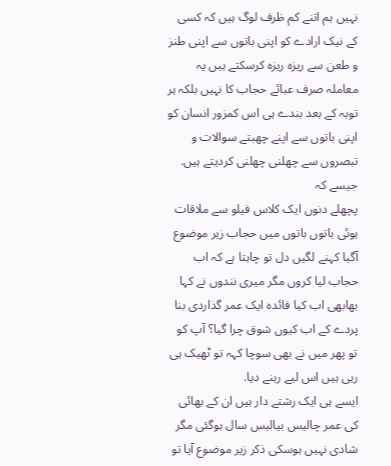نہیں ہم اتنے کم ظرف لوگ ہیں کہ کسی کے نیک ارادے کو اپنی باتوں سے اپنی طنز و طعن سے ریزہ ریزہ کرسکتے ہیں یہ معاملہ صرف عبائے حجاب کا نہیں بلکہ ہر توبہ کے بعد بندے ہی اس کمزور انسان کو اپنی باتوں سے اپنے چھبتے سوالات و تبصروں سے چھلنی چھلنی کردیتے ہیں. جیسے کہ
پچھلے دنوں ایک کلاس فیلو سے ملاقات ہوئی باتوں باتوں میں حجاب زیر موضوع آگیا کہنے لگیں دل تو چاہتا ہے کہ اب حجاب لیا کروں مگر میری نندوں نے کہا بھابھی اب کیا فائدہ ایک عمر گذاردی بنا پردے کے اب کیوں شوق چرا گیا؟ آپ کو تو پھر میں نے بھی سوچا کہہ تو ٹھیک ہی رہی ہیں اس لیے رہنے دیا.
ایسے ہی ایک رشتے دار ہیں ان کے بھائی کی عمر چالیس بیالیس سال ہوگئی مگر شادی نہیں ہوسکی ذکر زیر موضوع آیا تو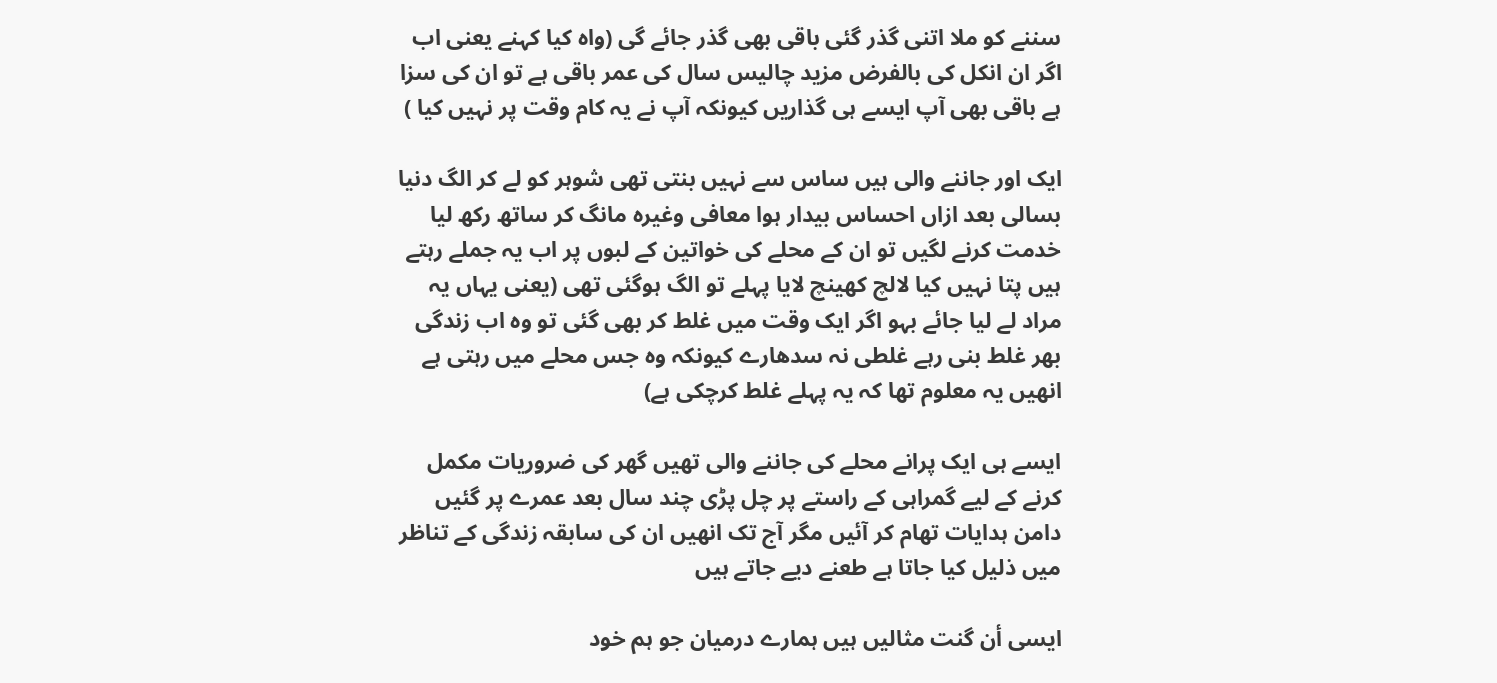سننے کو ملا اتنی گذر گئی باقی بھی گذر جائے گی (واہ کیا کہنے یعنی اب اگر ان انکل کی بالفرض مزید چالیس سال کی عمر باقی ہے تو ان کی سزا ہے باقی بھی آپ ایسے ہی گذاریں کیونکہ آپ نے یہ کام وقت پر نہیں کیا )

ایک اور جاننے والی ہیں ساس سے نہیں بنتی تھی شوہر کو لے کر الگ دنیا بسالی بعد ازاں احساس بیدار ہوا معافی وغیرہ مانگ کر ساتھ رکھ لیا خدمت کرنے لگیں تو ان کے محلے کی خواتین کے لبوں پر اب یہ جملے رہتے ہیں پتا نہیں کیا لالچ کھینچ لایا پہلے تو الگ ہوگئی تھی (یعنی یہاں یہ مراد لے لیا جائے بہو اگر ایک وقت میں غلط کر بھی گئی تو وہ اب زندگی بھر غلط بنی رہے غلطی نہ سدھارے کیونکہ وہ جس محلے میں رہتی ہے انھیں یہ معلوم تھا کہ یہ پہلے غلط کرچکی ہے)

ایسے ہی ایک پرانے محلے کی جاننے والی تھیں گھر کی ضروریات مکمل کرنے کے لیے گمراہی کے راستے پر چل پڑی چند سال بعد عمرے پر گئیں دامن ہدایات تھام کر آئیں مگر آج تک انھیں ان کی سابقہ زندگی کے تناظر میں ذلیل کیا جاتا ہے طعنے دیے جاتے ہیں

ایسی أن گنت مثالیں ہیں ہمارے درمیان جو ہم خود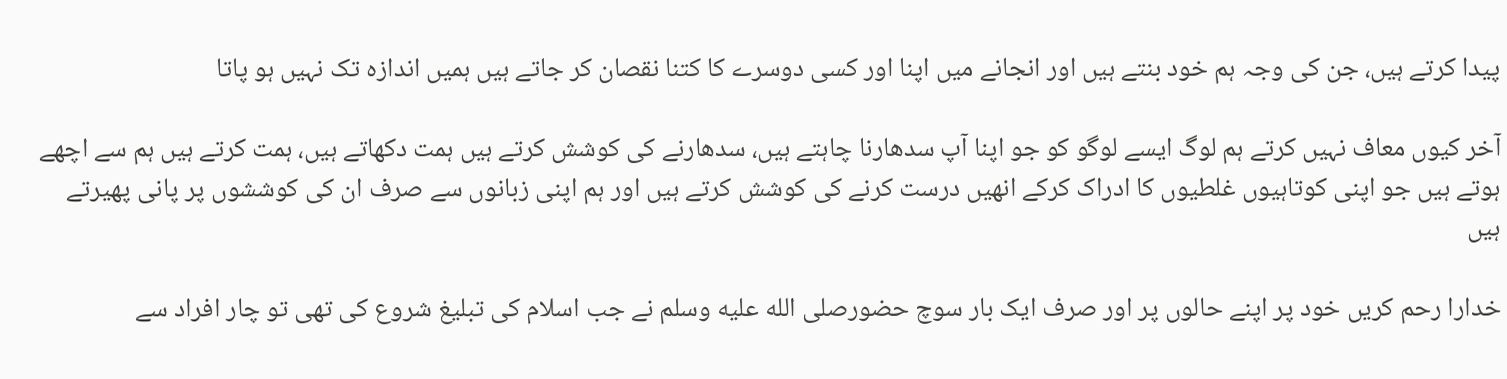پیدا کرتے ہیں، جن کی وجہ ہم خود بنتے ہیں اور انجانے میں اپنا اور کسی دوسرے کا کتنا نقصان کر جاتے ہیں ہمیں اندازہ تک نہیں ہو پاتا

آخر کیوں معاف نہیں کرتے ہم لوگ ایسے لوگو کو جو اپنا آپ سدھارنا چاہتے ہیں، سدھارنے کی کوشش کرتے ہیں ہمت دکھاتے ہیں، ہمت کرتے ہیں ہم سے اچھے ہوتے ہیں جو اپنی کوتاہیوں غلطیوں کا ادراک کرکے انھیں درست کرنے کی کوشش کرتے ہیں اور ہم اپنی زبانوں سے صرف ان کی کوششوں پر پانی پھیرتے ہیں

خدارا رحم کریں خود پر اپنے حالوں پر اور صرف ایک بار سوچ حضورصلى الله عليه وسلم نے جب اسلام کی تبلیغ شروع کی تھی تو چار افراد سے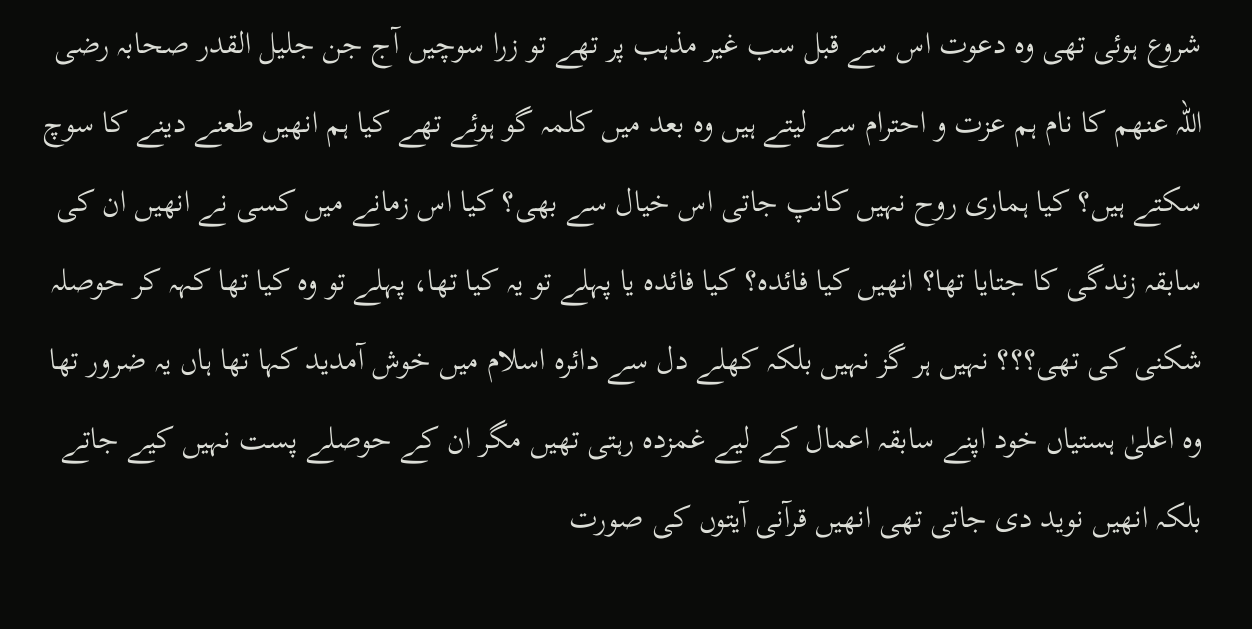شروع ہوئی تھی وہ دعوت اس سے قبل سب غیر مذہب پر تھے تو زرا سوچیں آج جن جلیل القدر صحابہ رضی اللہ عنھم کا نام ہم عزت و احترام سے لیتے ہیں وہ بعد میں کلمہ گو ہوئے تھے کیا ہم انھیں طعنے دینے کا سوچ سکتے ہیں؟ کیا ہماری روح نہیں کانپ جاتی اس خیال سے بھی؟ کیا اس زمانے میں کسی نے انھیں ان کی سابقہ زندگی کا جتایا تھا؟ انھیں کیا فائدہ؟ کیا فائدہ یا پہلے تو یہ کیا تھا، پہلے تو وہ کیا تھا کہہ کر حوصلہ شکنی کی تھی؟؟؟ نہیں ہر گز نہیں بلکہ کھلے دل سے دائرہ اسلام میں خوش آمدید کہا تھا ہاں یہ ضرور تھا وہ اعلیٰ ہستیاں خود اپنے سابقہ اعمال کے لیے غمزدہ رہتی تھیں مگر ان کے حوصلے پست نہیں کیے جاتے بلکہ انھیں نوید دی جاتی تھی انھیں قرآنی آیتوں کی صورت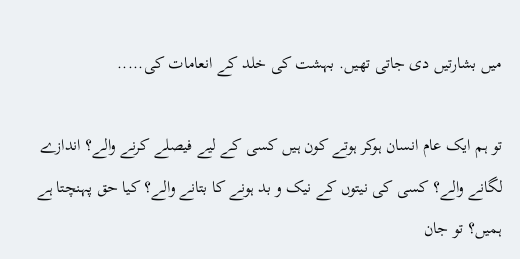میں بشارتیں دی جاتی تھیں. بہشت کی خلد کے انعامات کی.....

تو ہم ایک عام انسان ہوکر ہوتے کون ہیں کسی کے لیے فیصلے کرنے والے؟ اندازے لگانے والے؟ کسی کی نیتوں کے نیک و بد ہونے کا بتانے والے؟ کیا حق پہنچتا ہے ہمیں؟ تو جان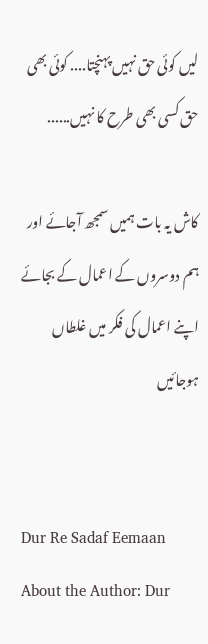لیں کوئی حق نہیں پہنچتا.... کوئی بھی حق کسی بھی طرح کا نہیں......

کاش یہ بات ہمیں سمجھ آجائے اور ہم دوسروں کے اعمال کے بجائے اپنے اعمال کی فکر میں غلطاں ہوجائیں


Dur Re Sadaf Eemaan
About the Author: Dur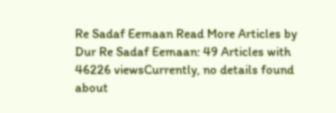Re Sadaf Eemaan Read More Articles by Dur Re Sadaf Eemaan: 49 Articles with 46226 viewsCurrently, no details found about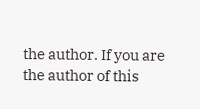the author. If you are the author of this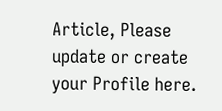Article, Please update or create your Profile here.